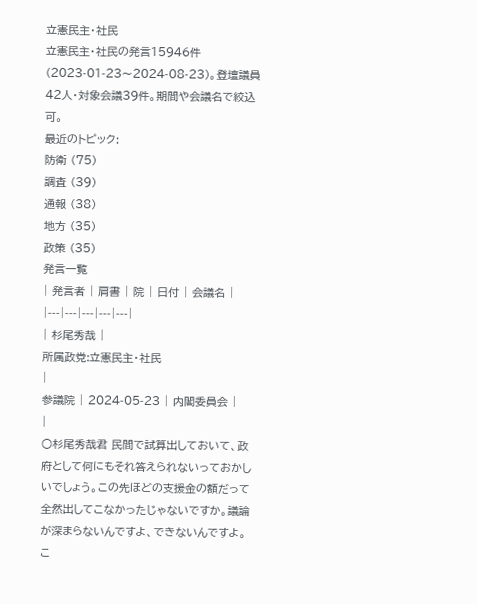立憲民主・社民
立憲民主・社民の発言15946件(2023-01-23〜2024-08-23)。登壇議員42人・対象会議39件。期間や会議名で絞込可。
最近のトピック:
防衛 (75)
調査 (39)
通報 (38)
地方 (35)
政策 (35)
発言一覧
| 発言者 | 肩書 | 院 | 日付 | 会議名 |
|---|---|---|---|---|
| 杉尾秀哉 |
所属政党:立憲民主・社民
|
参議院 | 2024-05-23 | 内閣委員会 |
|
○杉尾秀哉君 民間で試算出しておいて、政府として何にもそれ答えられないっておかしいでしょう。この先ほどの支援金の額だって全然出してこなかったじゃないですか。議論が深まらないんですよ、できないんですよ。こ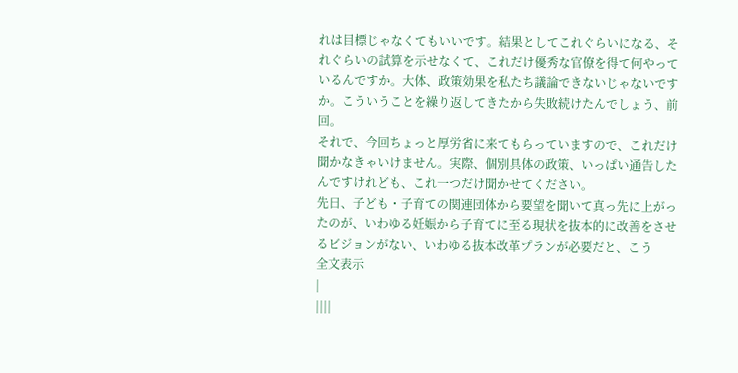れは目標じゃなくてもいいです。結果としてこれぐらいになる、それぐらいの試算を示せなくて、これだけ優秀な官僚を得て何やっているんですか。大体、政策効果を私たち議論できないじゃないですか。こういうことを繰り返してきたから失敗続けたんでしょう、前回。
それで、今回ちょっと厚労省に来てもらっていますので、これだけ聞かなきゃいけません。実際、個別具体の政策、いっぱい通告したんですけれども、これ一つだけ聞かせてください。
先日、子ども・子育ての関連団体から要望を聞いて真っ先に上がったのが、いわゆる妊娠から子育てに至る現状を抜本的に改善をさせるビジョンがない、いわゆる抜本改革プランが必要だと、こう
全文表示
|
||||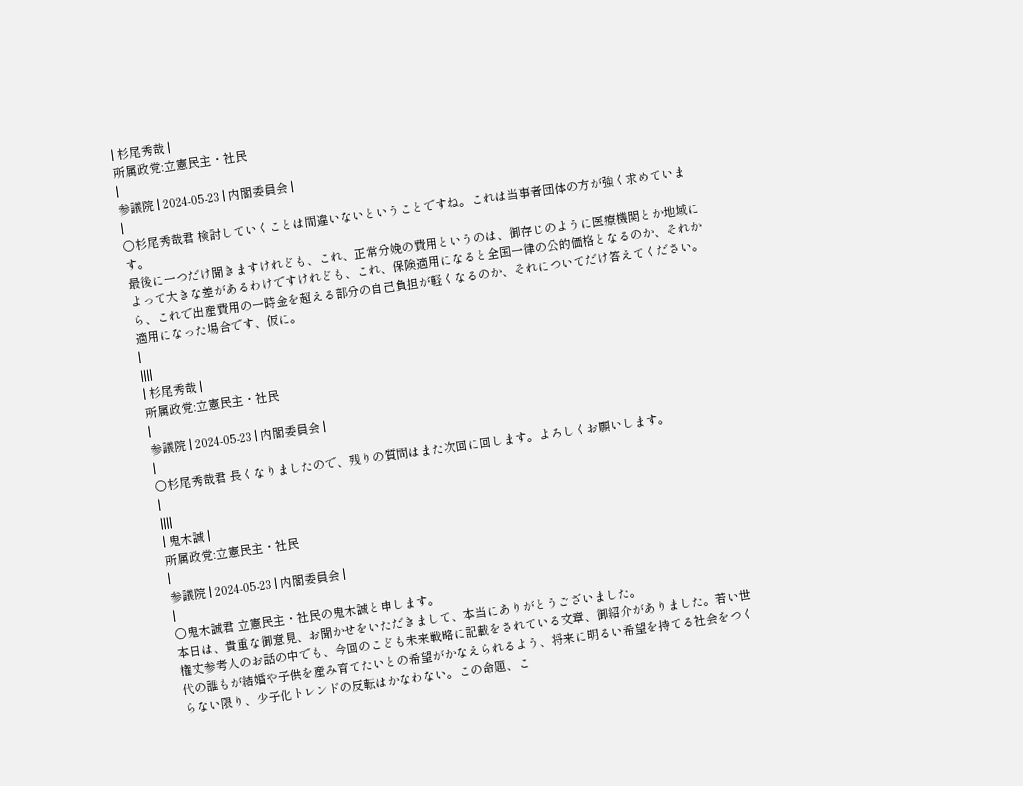| 杉尾秀哉 |
所属政党:立憲民主・社民
|
参議院 | 2024-05-23 | 内閣委員会 |
|
○杉尾秀哉君 検討していくことは間違いないということですね。これは当事者団体の方が強く求めています。
最後に一つだけ聞きますけれども、これ、正常分娩の費用というのは、御存じのように医療機関とか地域によって大きな差があるわけですけれども、これ、保険適用になると全国一律の公的価格となるのか、それから、これで出産費用の一時金を超える部分の自己負担が軽くなるのか、それについてだけ答えてください。適用になった場合です、仮に。
|
||||
| 杉尾秀哉 |
所属政党:立憲民主・社民
|
参議院 | 2024-05-23 | 内閣委員会 |
|
○杉尾秀哉君 長くなりましたので、残りの質問はまた次回に回します。よろしくお願いします。
|
||||
| 鬼木誠 |
所属政党:立憲民主・社民
|
参議院 | 2024-05-23 | 内閣委員会 |
|
○鬼木誠君 立憲民主・社民の鬼木誠と申します。
本日は、貴重な御意見、お聞かせをいただきまして、本当にありがとうございました。
権丈参考人のお話の中でも、今回のこども未来戦略に記載をされている文章、御紹介がありました。若い世代の誰もが結婚や子供を産み育てたいとの希望がかなえられるよう、将来に明るい希望を持てる社会をつくらない限り、少子化トレンドの反転はかなわない。この命題、こ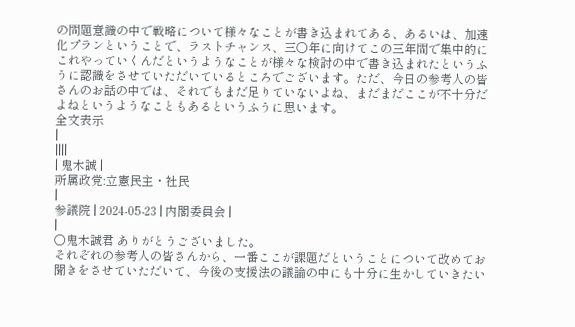の問題意識の中で戦略について様々なことが書き込まれてある、あるいは、加速化プランということで、ラストチャンス、三〇年に向けてこの三年間で集中的にこれやっていくんだというようなことが様々な検討の中で書き込まれたというふうに認識をさせていただいているところでございます。ただ、今日の参考人の皆さんのお話の中では、それでもまだ足りていないよね、まだまだここが不十分だよねというようなこともあるというふうに思います。
全文表示
|
||||
| 鬼木誠 |
所属政党:立憲民主・社民
|
参議院 | 2024-05-23 | 内閣委員会 |
|
○鬼木誠君 ありがとうございました。
それぞれの参考人の皆さんから、一番ここが課題だということについて改めてお聞きをさせていただいて、今後の支援法の議論の中にも十分に生かしていきたい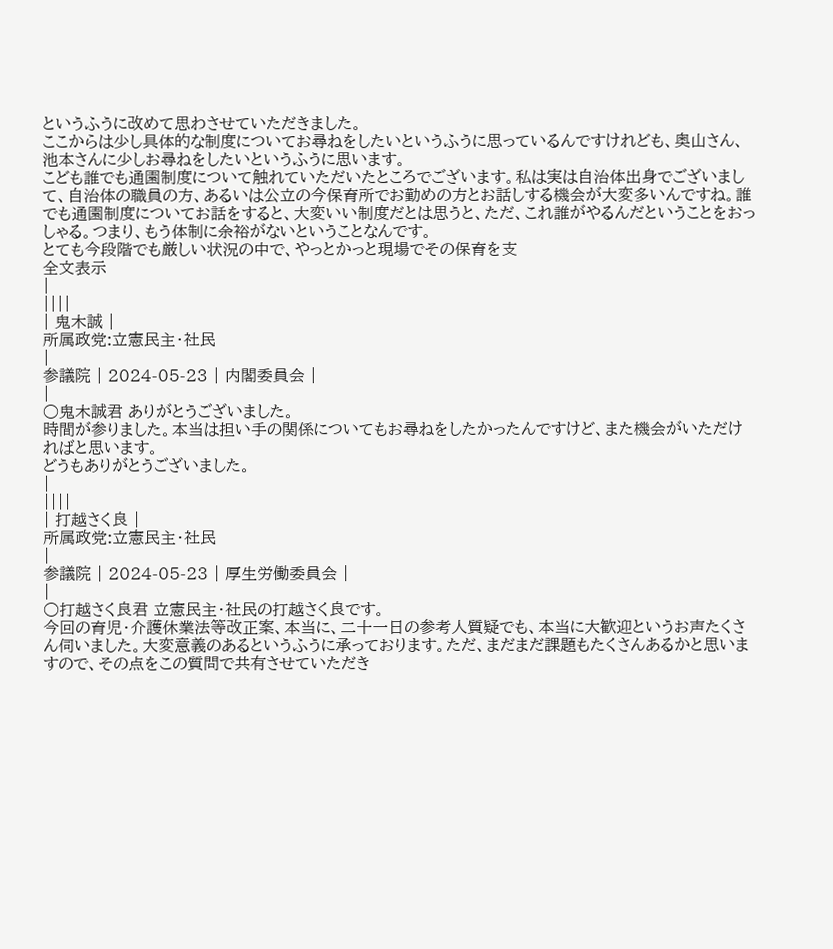というふうに改めて思わさせていただきました。
ここからは少し具体的な制度についてお尋ねをしたいというふうに思っているんですけれども、奥山さん、池本さんに少しお尋ねをしたいというふうに思います。
こども誰でも通園制度について触れていただいたところでございます。私は実は自治体出身でございまして、自治体の職員の方、あるいは公立の今保育所でお勤めの方とお話しする機会が大変多いんですね。誰でも通園制度についてお話をすると、大変いい制度だとは思うと、ただ、これ誰がやるんだということをおっしゃる。つまり、もう体制に余裕がないということなんです。
とても今段階でも厳しい状況の中で、やっとかっと現場でその保育を支
全文表示
|
||||
| 鬼木誠 |
所属政党:立憲民主・社民
|
参議院 | 2024-05-23 | 内閣委員会 |
|
○鬼木誠君 ありがとうございました。
時間が参りました。本当は担い手の関係についてもお尋ねをしたかったんですけど、また機会がいただければと思います。
どうもありがとうございました。
|
||||
| 打越さく良 |
所属政党:立憲民主・社民
|
参議院 | 2024-05-23 | 厚生労働委員会 |
|
○打越さく良君 立憲民主・社民の打越さく良です。
今回の育児・介護休業法等改正案、本当に、二十一日の参考人質疑でも、本当に大歓迎というお声たくさん伺いました。大変意義のあるというふうに承っております。ただ、まだまだ課題もたくさんあるかと思いますので、その点をこの質問で共有させていただき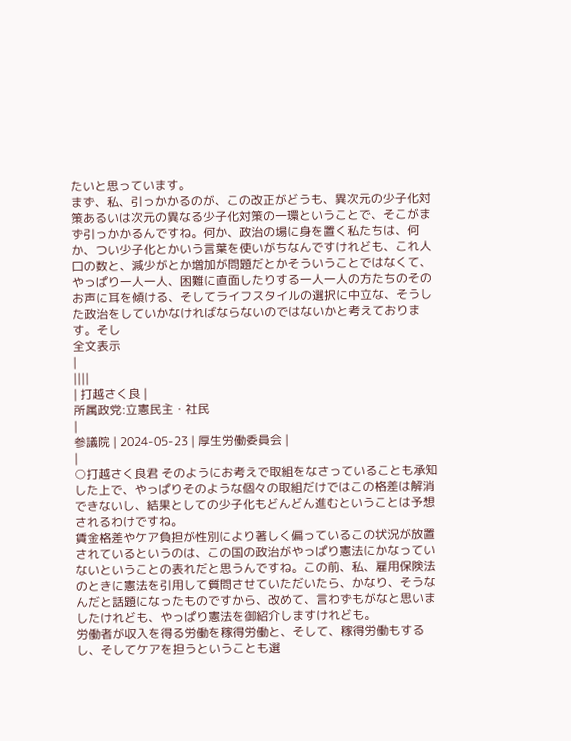たいと思っています。
まず、私、引っかかるのが、この改正がどうも、異次元の少子化対策あるいは次元の異なる少子化対策の一環ということで、そこがまず引っかかるんですね。何か、政治の場に身を置く私たちは、何か、つい少子化とかいう言葉を使いがちなんですけれども、これ人口の数と、減少がとか増加が問題だとかそういうことではなくて、やっぱり一人一人、困難に直面したりする一人一人の方たちのそのお声に耳を傾ける、そしてライフスタイルの選択に中立な、そうした政治をしていかなければならないのではないかと考えております。そし
全文表示
|
||||
| 打越さく良 |
所属政党:立憲民主・社民
|
参議院 | 2024-05-23 | 厚生労働委員会 |
|
○打越さく良君 そのようにお考えで取組をなさっていることも承知した上で、やっぱりそのような個々の取組だけではこの格差は解消できないし、結果としての少子化もどんどん進むということは予想されるわけですね。
賃金格差やケア負担が性別により著しく偏っているこの状況が放置されているというのは、この国の政治がやっぱり憲法にかなっていないということの表れだと思うんですね。この前、私、雇用保険法のときに憲法を引用して質問させていただいたら、かなり、そうなんだと話題になったものですから、改めて、言わずもがなと思いましたけれども、やっぱり憲法を御紹介しますけれども。
労働者が収入を得る労働を稼得労働と、そして、稼得労働もするし、そしてケアを担うということも選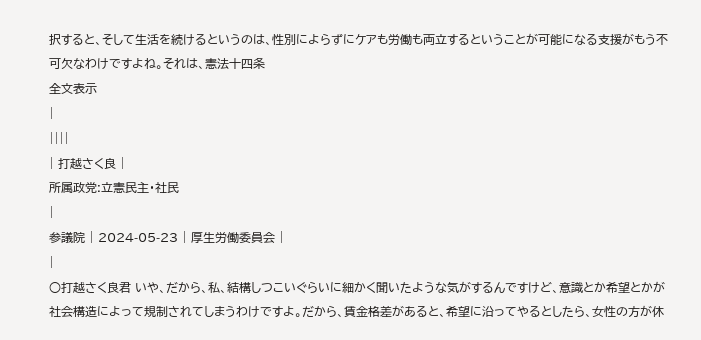択すると、そして生活を続けるというのは、性別によらずにケアも労働も両立するということが可能になる支援がもう不可欠なわけですよね。それは、憲法十四条
全文表示
|
||||
| 打越さく良 |
所属政党:立憲民主・社民
|
参議院 | 2024-05-23 | 厚生労働委員会 |
|
○打越さく良君 いや、だから、私、結構しつこいぐらいに細かく聞いたような気がするんですけど、意識とか希望とかが社会構造によって規制されてしまうわけですよ。だから、賃金格差があると、希望に沿ってやるとしたら、女性の方が休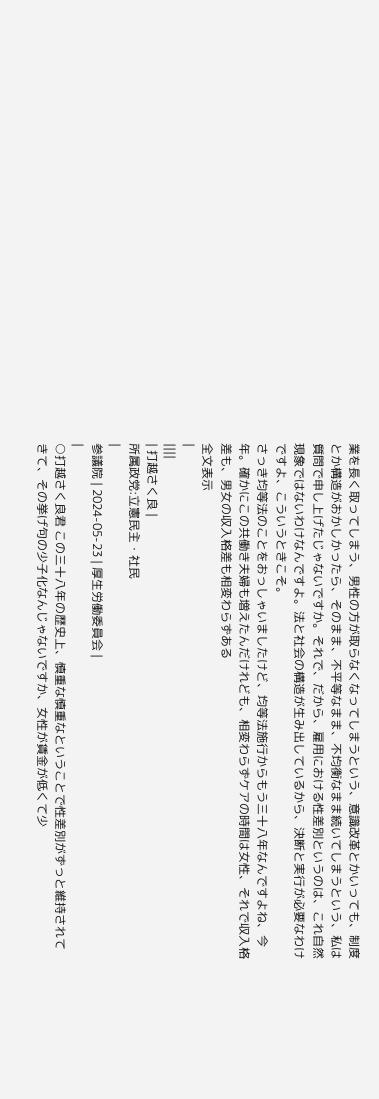業を長く取ってしまう、男性の方が取らなくなってしまうという、意識改革とかいっても、制度とか構造がおかしかったら、そのまま、不平等なまま、不均衡なまま続いてしまうという、私は質問で申し上げたじゃないですか。それで、だから、雇用における性差別というのは、これ自然現象ではないわけなんですよ。法と社会の構造が生み出しているから、決断と実行が必要なわけですよ、こういうときこそ。
さっき均等法のことをおっしゃいましたけど、均等法施行からもう三十八年なんですよね、今年。確かにこの共働き夫婦も増えたんだけれども、相変わらずケアの時間は女性、それで収入格差も、男女の収入格差も相変わらずある
全文表示
|
||||
| 打越さく良 |
所属政党:立憲民主・社民
|
参議院 | 2024-05-23 | 厚生労働委員会 |
|
○打越さく良君 この三十八年の歴史上、慎重な慎重なということで性差別がずっと維持されてきて、その挙げ句の少子化なんじゃないですか、女性が賃金が低くて少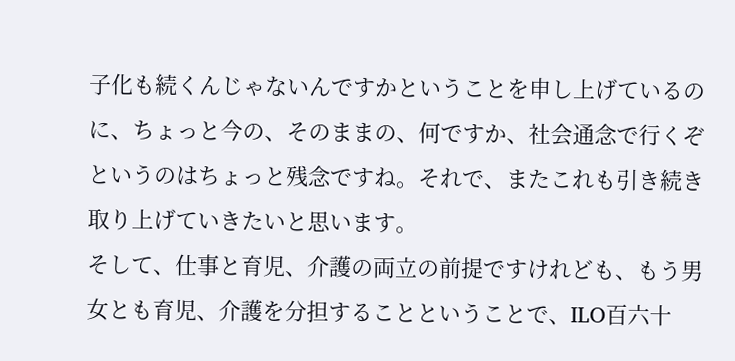子化も続くんじゃないんですかということを申し上げているのに、ちょっと今の、そのままの、何ですか、社会通念で行くぞというのはちょっと残念ですね。それで、またこれも引き続き取り上げていきたいと思います。
そして、仕事と育児、介護の両立の前提ですけれども、もう男女とも育児、介護を分担することということで、ILO百六十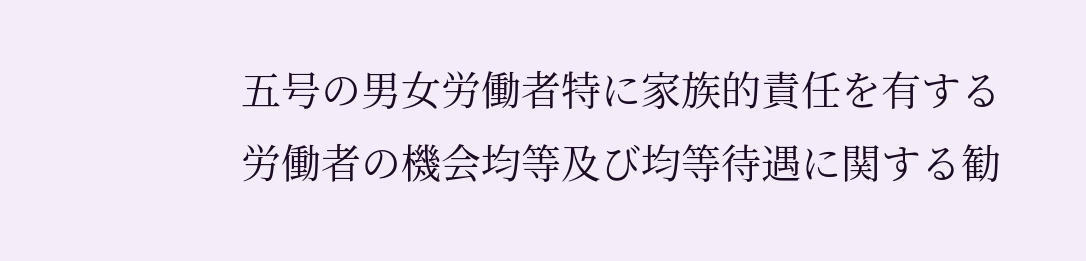五号の男女労働者特に家族的責任を有する労働者の機会均等及び均等待遇に関する勧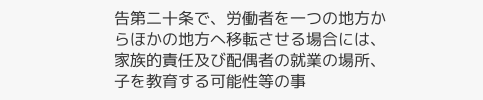告第二十条で、労働者を一つの地方からほかの地方へ移転させる場合には、家族的責任及び配偶者の就業の場所、子を教育する可能性等の事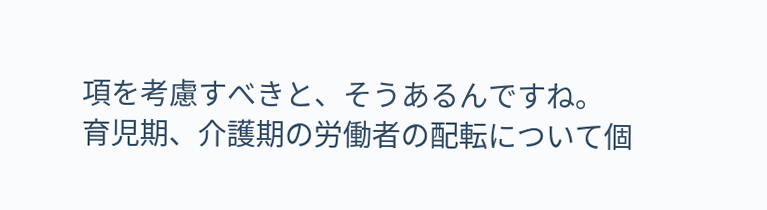項を考慮すべきと、そうあるんですね。
育児期、介護期の労働者の配転について個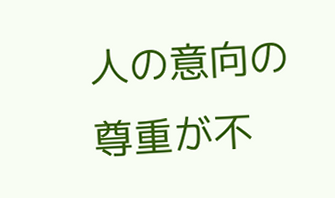人の意向の尊重が不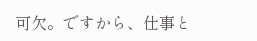可欠。ですから、仕事と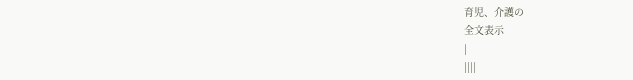育児、介護の
全文表示
|
||||